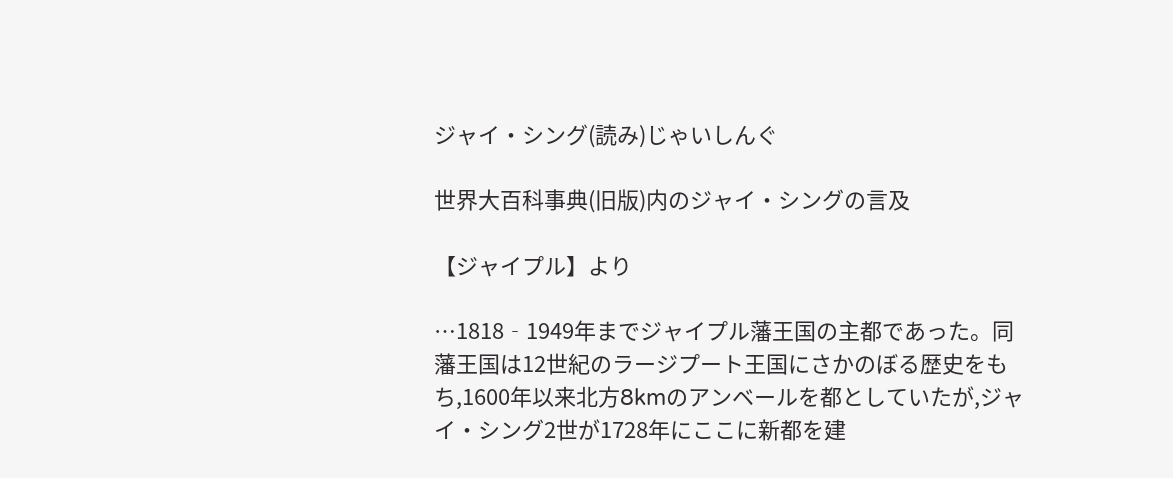ジャイ・シング(読み)じゃいしんぐ

世界大百科事典(旧版)内のジャイ・シングの言及

【ジャイプル】より

…1818‐1949年までジャイプル藩王国の主都であった。同藩王国は12世紀のラージプート王国にさかのぼる歴史をもち,1600年以来北方8kmのアンベールを都としていたが,ジャイ・シング2世が1728年にここに新都を建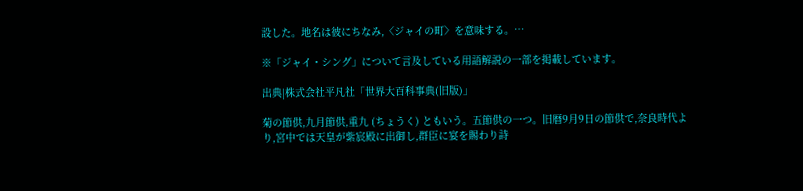設した。地名は彼にちなみ,〈ジャイの町〉を意味する。…

※「ジャイ・シング」について言及している用語解説の一部を掲載しています。

出典|株式会社平凡社「世界大百科事典(旧版)」

菊の節供,九月節供,重九 (ちょうく) ともいう。五節供の一つ。旧暦9月9日の節供で,奈良時代より,宮中では天皇が紫宸殿に出御し,群臣に宴を賜わり詩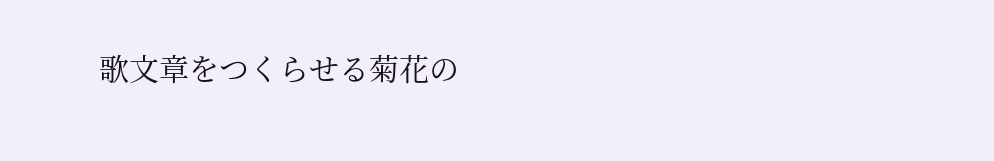歌文章をつくらせる菊花の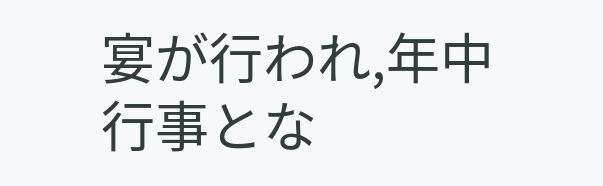宴が行われ,年中行事とな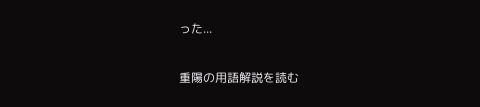った...

重陽の用語解説を読む